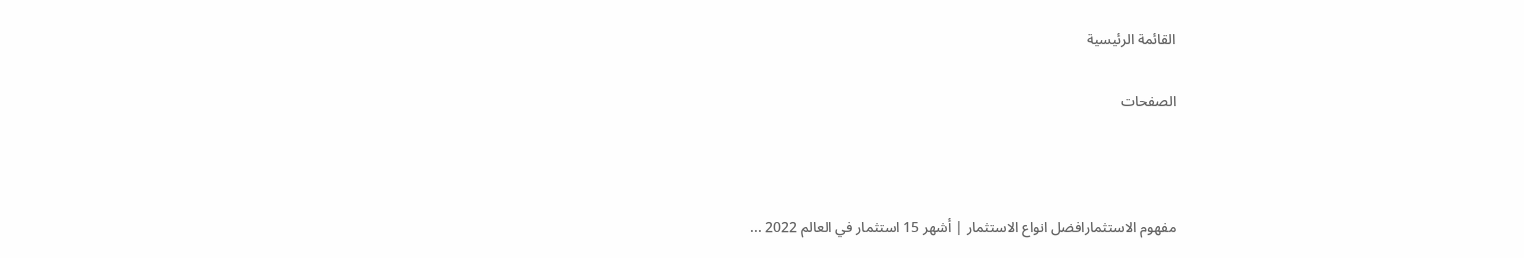القائمة الرئيسية

الصفحات



مفهوم الاستثمارافضل انواع الاستثمار | أشهر 15 استثمار في العالم 2022 ...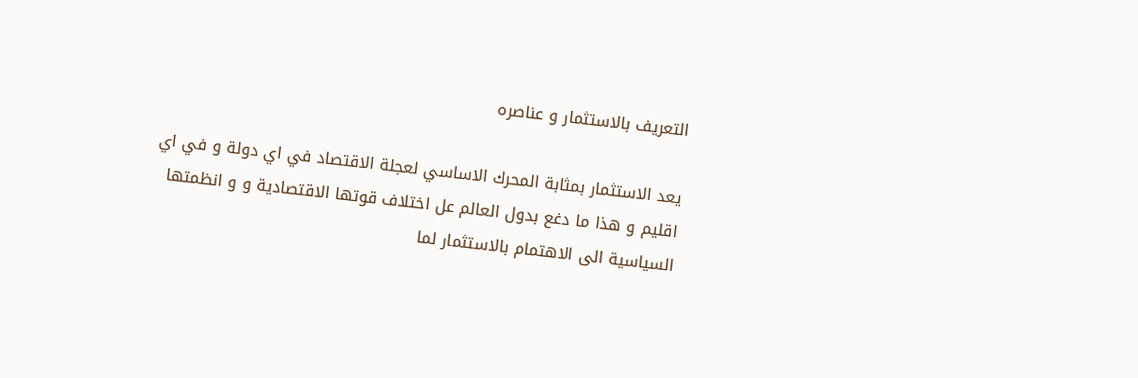التعريف بالاستثمار و عناصره

يعد الاستثمار بمثابة المحرك الاساسي لعجلة الاقتصاد في اي دولة و في اي اقليم و هذا ما دغع بدول العالم عل اختلاف قوتها الاقتصادية و و انظمتها السياسية الى الاهتمام بالاستثمار لما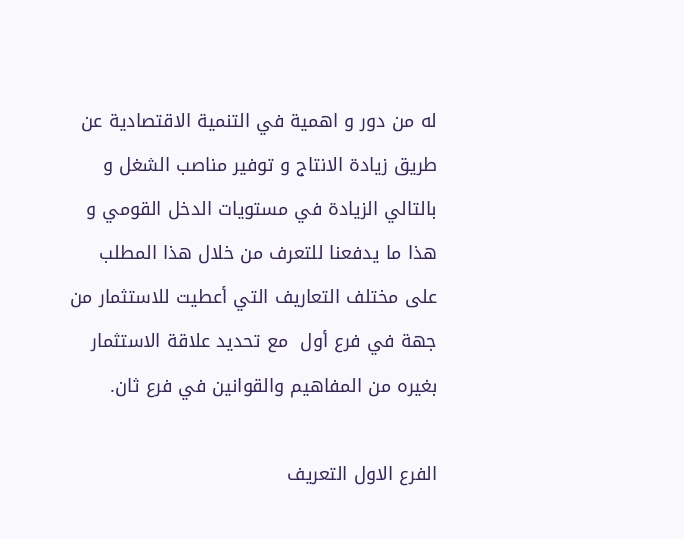له من دور و اهمية في التنمية الاقتصادية عن طريق زيادة الانتاج و توفير مناصب الشغل و بالتالي الزيادة في مستويات الدخل القومي و هذا ما يدفعنا للتعرف من خلال هذا المطلب على مختلف التعاريف التي أعطيت للاستثمار من جهة في فرع أول  مع تحديد علاقة الاستثمار بغيره من المفاهيم والقوانين في فرع ثان.

الفرع الاول التعريف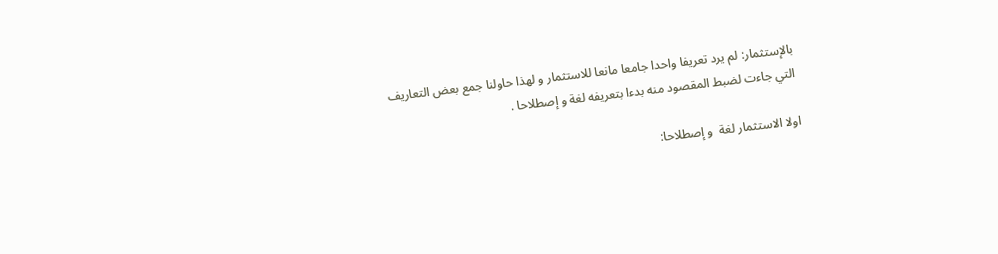بالإستثمار: لم يرد تعريفا واحدا جامعا مانعا للاستثمار و لهذا حاولنا جمع بعض التعاريف التي جاءت لضبط المقصود منه بدءا بتعريفه لغة و إصطلاحا .

اولا الاستثمار لغة  و إصطلاحا: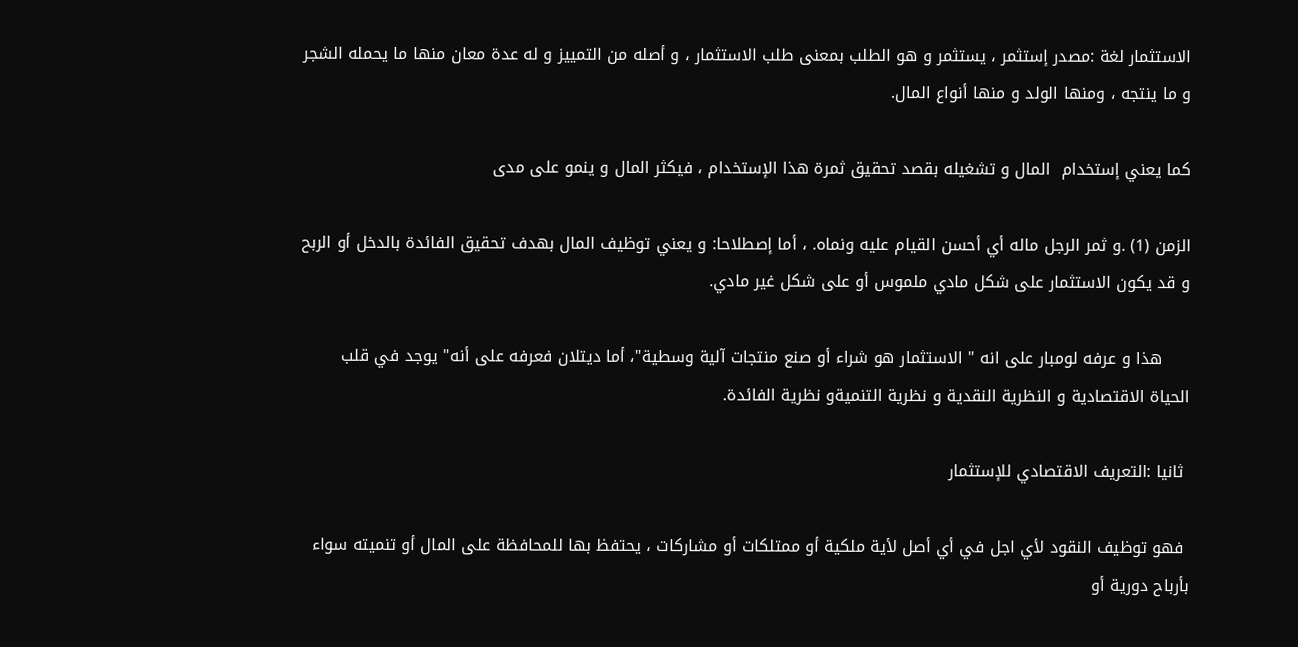الاستثمار لغة :مصدر إستثمر ، يستثمر و هو الطلب بمعنى طلب الاستثمار ، و أصله من التمييز و له عدة معان منها ما يحمله الشجر و ما ينتجه ، ومنها الولد و منها أنواع المال.

كما يعني إستخدام  المال و تشغيله بقصد تحقيق ثمرة هذا الإستخدام ، فيكثر المال و ينمو على مدى

الزمن (1) .و ثمر الرجل ماله أي أحسن القيام عليه ونماه. ، أما إصطلاحا: و يعني توظيف المال بهدف تحقيق الفائدة بالدخل أو الربح و قد يكون الاستثمار على شكل مادي ملموس أو على شكل غير مادي.

     هذا و عرفه لومبار على انه " الاستثمار هو شراء أو صنع منتجات آلية وسطية"، أما ديتلان فعرفه على أنه" يوجد في قلب الحياة الاقتصادية و النظرية النقدية و نظرية التنميةو نظرية الفائدة.

 ثانيا :التعريف الاقتصادي للإستثمار

 فهو توظيف النقود لأي اجل في أي أصل لأية ملكية أو ممتلكات أو مشاركات ، يحتفظ بها للمحافظة على المال أو تنميته سواء بأرباح دورية أو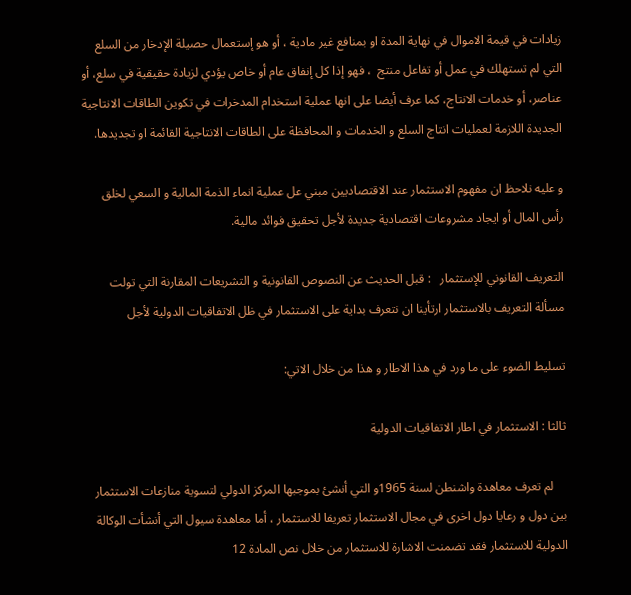زيادات في قيمة الاموال في نهاية المدة او بمنافع غير مادية ، أو هو إستعمال حصيلة الإدخار من السلع التي لم تستهلك في عمل أو تفاعل منتج  ، فهو إذا كل إنفاق عام أو خاص يؤدي لزيادة حقيقية في سلع، أو عناصر، أو خدمات الانتاج، كما عرف أيضا على انها عملية استخدام المدخرات في تكوين الطاقات الانتاجية الجديدة اللازمة لعمليات انتاج السلع و الخدمات و المحافظة على الطاقات الانتاجية القائمة او تجديدها.

و عليه نلاحظ ان مفهوم الاستثمار عند الاقتصاديين مبني عل عملية انماء الذمة المالية و السعي لخلق رأس المال أو ايجاد مشروعات اقتصادية جديدة لأجل تحقيق فوائد مالية.

التعريف القانوني للإستثمار   : قبل الحديث عن النصوص القانونية و التشريعات المقارنة التي تولت مسألة التعريف بالاستثمار ارتأينا ان نتعرف بداية على الاستثمار في ظل الاتفاقيات الدولية لأجل

تسليط الضوء على ما ورد في هذا الاطار و هذا من خلال الاتي:

ثالثا : الاستثمار في اطار الاتفاقيات الدولية

    لم تعرف معاهدة واشنطن لسنة 1965و التي أنشئ بموجبها المركز الدولي لتسوية منازعات الاستثمار بين دول و رعايا دول اخرى في مجال الاستثمار تعريفا للاستثمار ، أما معاهدة سيول التي أنشأت الوكالة الدولية للاستثمار فقد تضمنت الاشارة للاستثمار من خلال نص المادة 12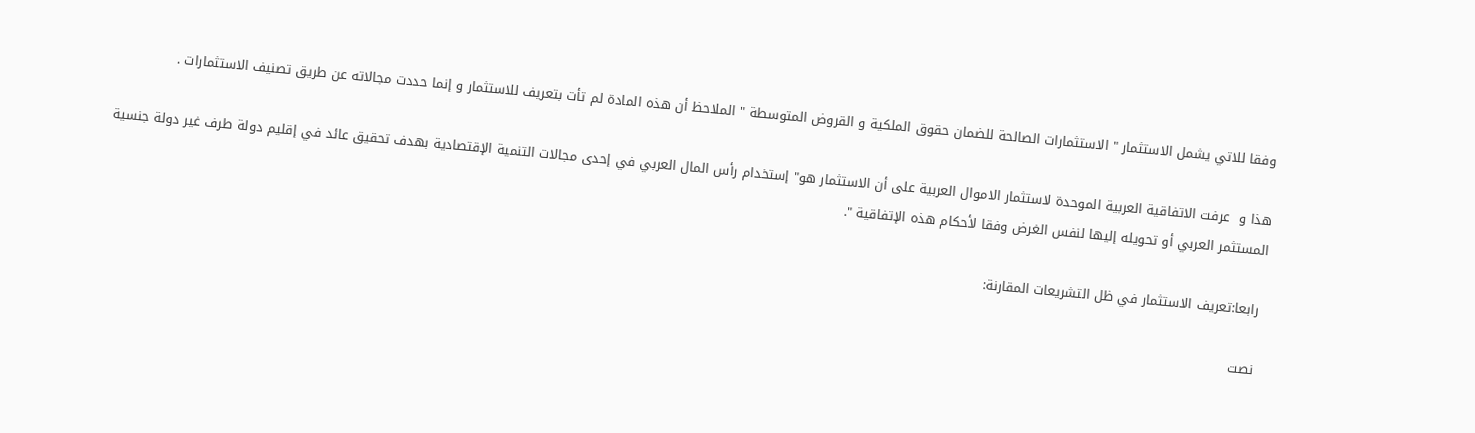وفقا للاتي يشمل الاستثمار " الاستثمارات الصالحة للضمان حقوق الملكية و القروض المتوسطة " الملاحظ أن هذه المادة لم تأت بتعريف للاستثمار و إنما حددت مجالاته عن طريق تصنيف الاستثمارات .

هذا و  عرفت الاتفاقية العربية الموحدة لاستثمار الاموال العربية على أن الاستثمار هو" إستخدام رأس المال العربي في إحدى مجالات التنمية الإقتصادية بهدف تحقيق عائد في إقليم دولة طرف غير دولة جنسية المستثمر العربي أو تحويله إليها لنفس الغرض وفقا لأحكام هذه الإتفاقية ".

 رابعا:تعريف الاستثمار في ظل التشريعات المقارنة:

 نصت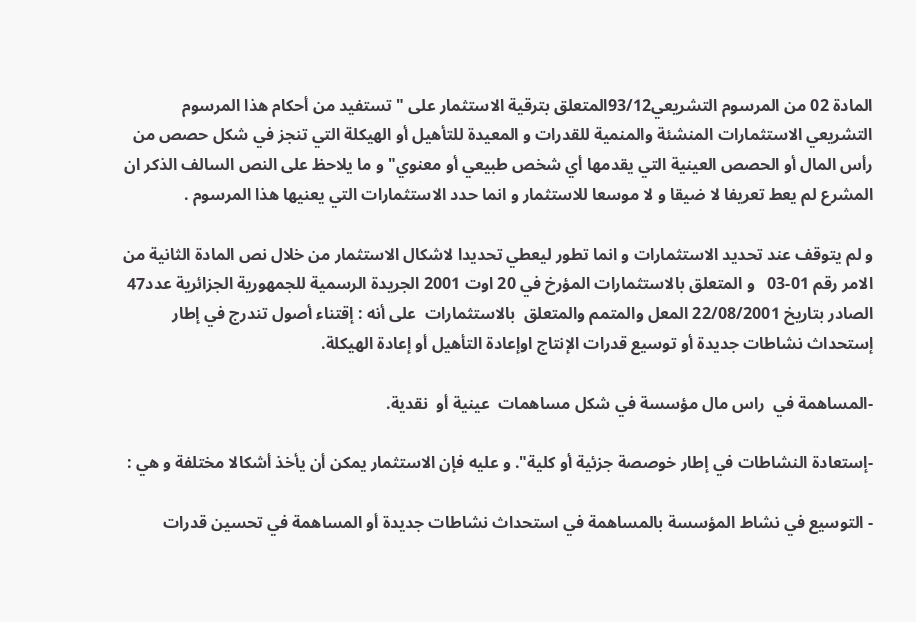المادة 02 من المرسوم التشريعي93/12المتعلق بترقية الاستثمار على " تستفيد من أحكام هذا المرسوم التشريعي الاستثمارات المنشئة والمنمية للقدرات و المعيدة للتأهيل أو الهيكلة التي تنجز في شكل حصص من رأس المال أو الحصص العينية التي يقدمها أي شخص طبيعي أو معنوي" و ما يلاحظ على النص السالف الذكر ان المشرع لم يعط تعريفا لا ضيقا و لا موسعا للاستثمار و انما حدد الاستثمارات التي يعنيها هذا المرسوم .

و لم يتوقف عند تحديد الاستثمارات و انما تطور ليعطي تحديدا لاشكال الاستثمار من خلال نص المادة الثانية من الامر رقم 01-03   و المتعلق بالاستثمارات المؤرخ في 20 اوت 2001 الجريدة الرسمية للجمهورية الجزائرية عدد47 الصادر بتاريخ 22/08/2001 المعل والمتمم والمتعلق  بالاستثمارات  على أنه : إقتناء أصول تندرج في إطار إستحداث نشاطات جديدة أو توسيع قدرات الإنتاج اوإعادة التأهيل أو إعادة الهيكلة.

-المساهمة في  راس مال مؤسسة في شكل مساهمات  عينية أو  نقدية.

-إستعادة النشاطات في إطار خوصصة جزئية أو كلية". و عليه فإن الاستثمار يمكن أن يأخذ أشكالا مختلفة و هي :

- التوسيع في نشاط المؤسسة بالمساهمة في استحداث نشاطات جديدة أو المساهمة في تحسين قدرات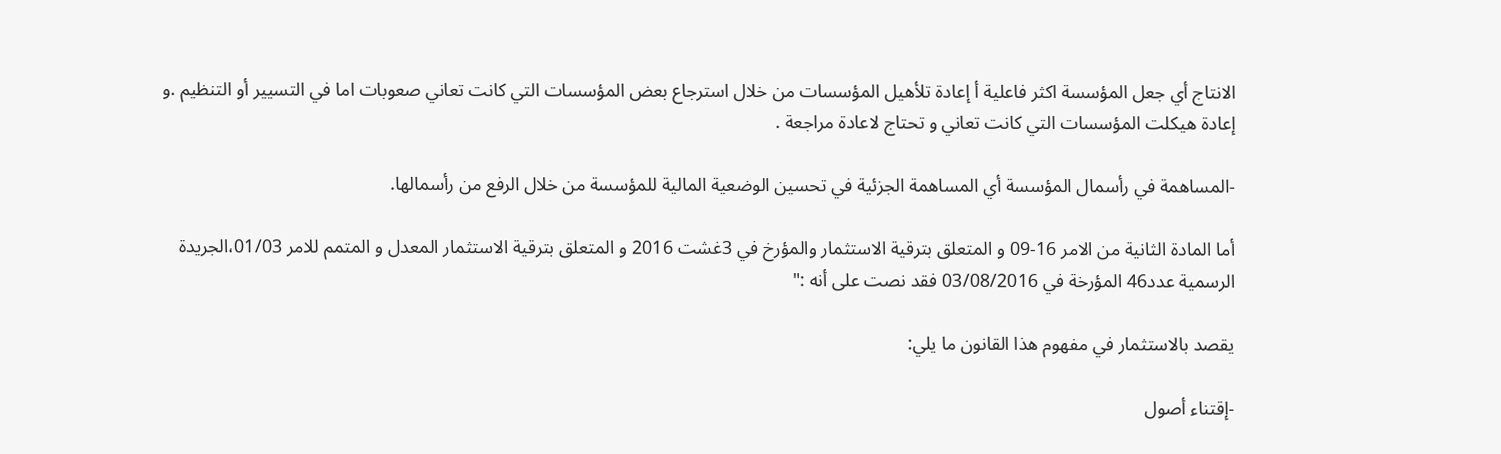الانتاج أي جعل المؤسسة اكثر فاعلية أ إعادة تلأهيل المؤسسات من خلال استرجاع بعض المؤسسات التي كانت تعاني صعوبات اما في التسيير أو التنظيم .و إعادة هيكلت المؤسسات التي كانت تعاني و تحتاج لاعادة مراجعة .

-المساهمة في رأسمال المؤسسة أي المساهمة الجزئية في تحسين الوضعية المالية للمؤسسة من خلال الرفع من رأسمالها.

أما المادة الثانية من الامر 16-09 و المتعلق بترقية الاستثمار والمؤرخ في 3غشت 2016 و المتعلق بترقية الاستثمار المعدل و المتمم للامر 01/03،الجريدة الرسمية عدد46 المؤرخة في 03/08/2016 فقد نصت على أنه :"

يقصد بالاستثمار في مفهوم هذا القانون ما يلي:

-إقتناء أصول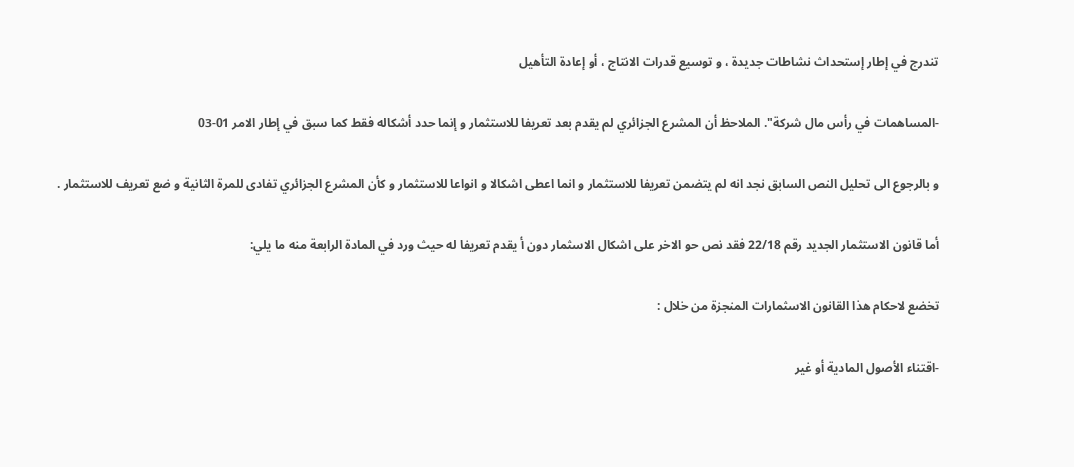تندرج في إطار إستحداث نشاطات جديدة ، و توسيع قدرات الانتاج ، أو إعادة التأهيل

-المساهمات في رأس مال شركة". الملاحظ أن المشرع الجزائري لم يقدم بعد تعريفا للاستثمار و إنما حدد أشكاله فقط كما سبق في إطار الامر 01-03

و بالرجوع الى تحليل النص السابق نجد انه لم يتضمن تعريفا للاستثمار و انما اعطى اشكالا و انواعا للاستثمار و كأن المشرع الجزائري تفادى للمرة الثانية و ضع تعريف للاستثمار .

أما قانون الاستثمار الجديد رقم 22/18 فقد نص حو الاخر على اشكال الاسثمار دون أ يقدم تعريفا له حيث ورد في المادة الرابعة منه ما يلي:

تخضع لاحكام هذا القانون الاسثمارات المنجزة من خلال :

-اقتناء الأصول المادية أو غير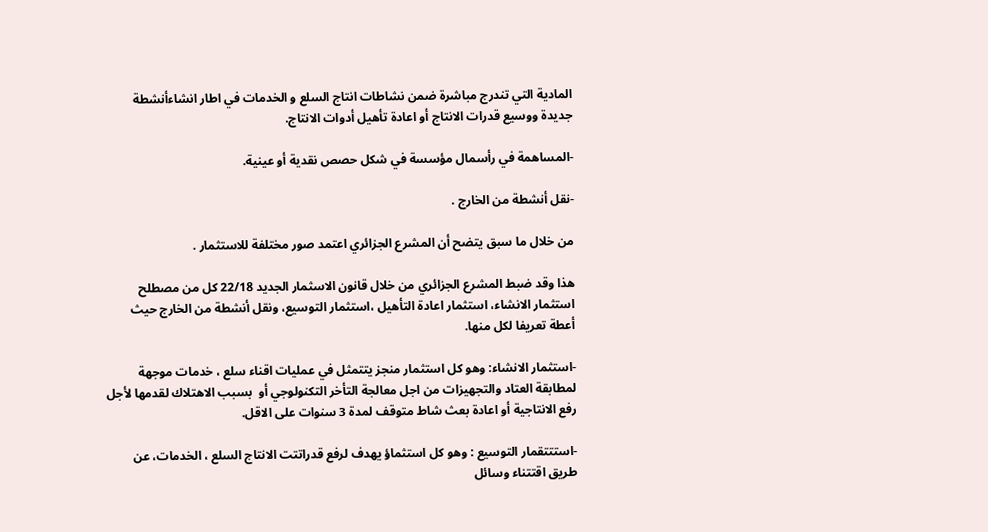المادية التي تندرج مباشرة ضمن نشاطات انتاج السلع و الخدمات في اطار انشاءأنشطة جديدة ووسيع قدرات الانتاج أو اعادة تأهيل أدوات الانتاج.

-المساهمة في رأسمال مؤسسة في شكل حصص نقدية أو عينية.

-نقل أنشطة من الخارج .

من خلال ما سبق يتضح أن المشرع الجزائري اعتمد صور مختلفة للاستثمار .

هذا وقد ضبط المشرع الجزائري من خلال قانون الاسثمار الجديد 22/18 كل من مصطلح استثمار الانشاء، استثمار اعادة التأهيل ،استثمار التوسيع، ونقل أنشطة من الخارج حيث أعطة تعريفا لكل منها.

-استثمار الانشاء: وهو كل استثمار منجز يتتمثل في عمليات اقناء سلع ، خدمات موجهة لمطابقة العتاد والتجهيزات من اجل معالجة التأخر التكنولوجي أو  بسبب الاهتلاك لقدمها لأجل رفع الانتاجية أو اعادة بعث شاط متوقف لمدة 3 سنوات على الاقل.

-استتتقمار التوسيع : وهو كل استثماؤ يهدف لرفع قدراتتت الانتاج السلع ، الخدمات، عن طريق اقتتناء وسائل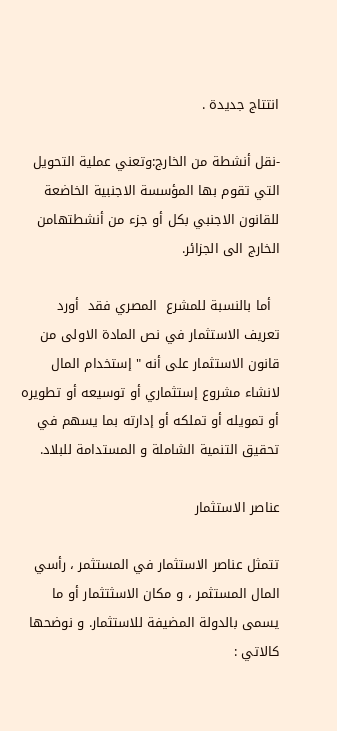انتتاج جديدة .

-نقل أنشطة من الخارج:وتعني عملية التحويل التي تقوم بها المؤسسة الاجنبية الخاضعة للقانون الاجنبي بكل أو جزء من أنشطتهامن الخارج الى الجزائر.

  أما بالنسبة للمشرع  المصري فقد  أورد تعريف الاستثمار في نص المادة الاولى من قانون الاستثمار على أنه " إستخدام المال لانشاء مشروع إستثماري أو توسيعه أو تطويره أو تمويله أو تملكه أو إدارته بما يسهم في تحقيق التنمية الشاملة و المستدامة للبلاد.

عناصر الاستثمار

تتمثل عناصر الاستثمار في المستثمر ، رأسي المال المستثمر ، و مكان الاسثتثمار أو ما يسمى بالدولة المضيفة للاستثمار. و نوضحها كالاتي :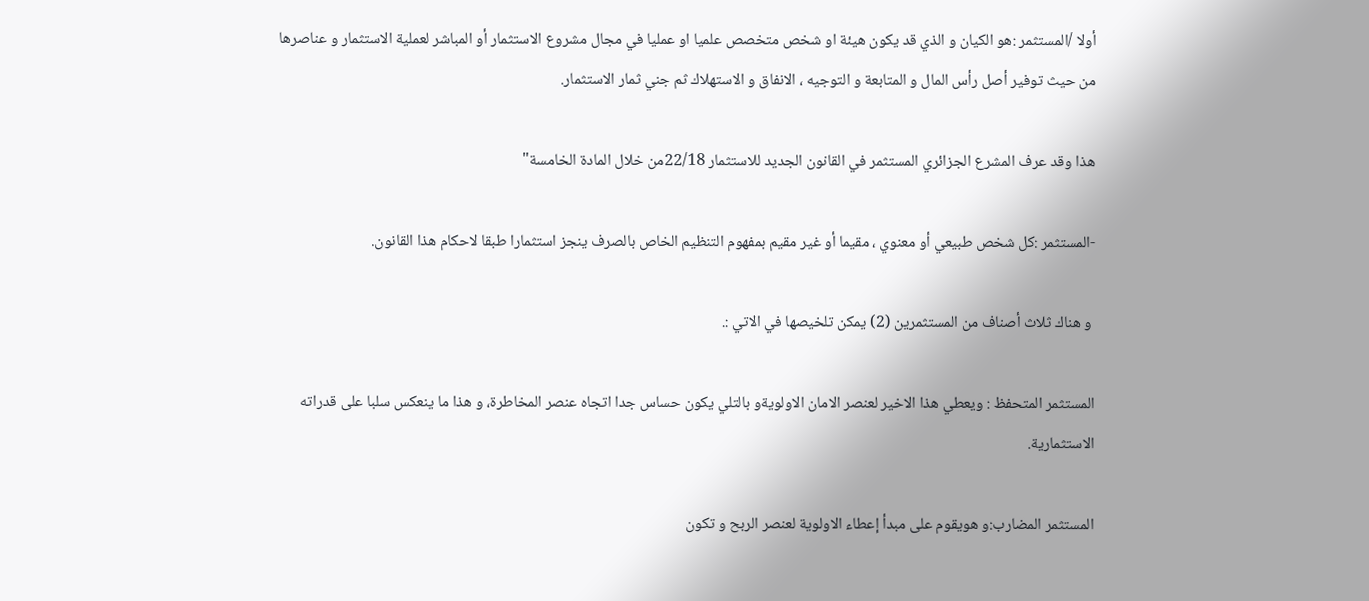أولا /المستثمر :هو الكيان و الذي قد يكون هيئة او شخص متخصص علميا او عمليا في مجال مشروع الاستثمار أو المباشر لعملية الاستثمار و عناصرها من حيث توفير أصل رأس المال و المتابعة و التوجيه ، الانفاق و الاستهلاك ثم جني ثمار الاستثمار.

هذا وقد عرف المشرع الجزائري المستثمر في القانون الجديد للاستثمار 22/18من خلال المادة الخامسة"

-المستثمر :كل شخص طبيعي أو معنوي ، مقيما أو غير مقيم بمفهوم التنظيم الخاص بالصرف ينجز استثمارا طبقا لاحكام هذا القانون.

 و هناك ثلاث أصناف من المستثمرين (2) يمكن تلخيصها في الاتي :.

المستثمر المتحفظ : ويعطي هذا الاخير لعنصر الامان الاولويةو بالتلي يكون حساس جدا اتجاه عنصر المخاطرة، و هذا ما ينعكس سلبا على قدراته الاستثمارية.

المستثمر المضارب:و هويقوم على مبدأ إعطاء الاولوية لعنصر الربح و تكون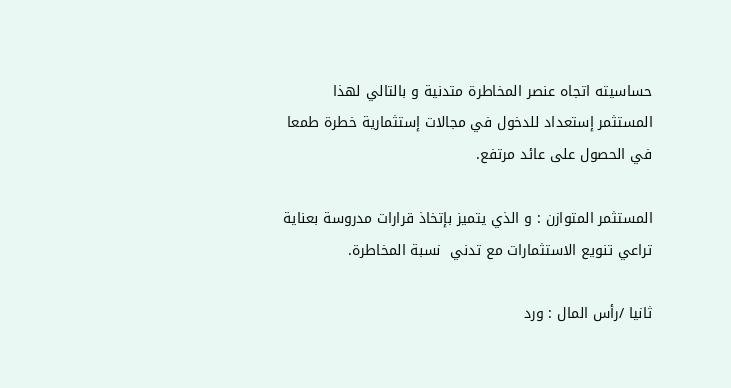حساسيته اتجاه عنصر المخاطرة متدنية و بالتالي لهذا المستثمر إستعداد للدخول في مجالات إستثمارية خطرة طمعا في الحصول على عائد مرتفع.

المستثمر المتوازن : و الذي يتميز بإتخاذ قرارات مدروسة بعناية تراعي تنويع الاستثمارات مع تدني  نسبة المخاطرة.

ثانيا /رأس المال : ورد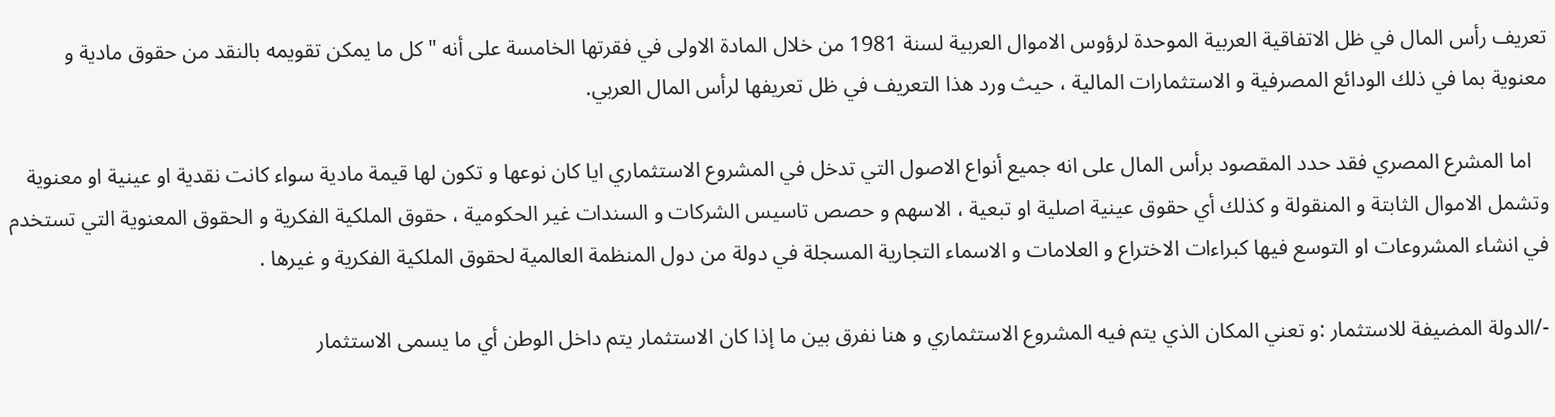تعريف رأس المال في ظل الاتفاقية العربية الموحدة لرؤوس الاموال العربية لسنة 1981 من خلال المادة الاولى في فقرتها الخامسة على أنه "كل ما يمكن تقويمه بالنقد من حقوق مادية و معنوية بما في ذلك الودائع المصرفية و الاستثمارات المالية ، حيث ورد هذا التعريف في ظل تعريفها لرأس المال العربي.

   اما المشرع المصري فقد حدد المقصود برأس المال على انه جميع أنواع الاصول التي تدخل في المشروع الاستثماري ايا كان نوعها و تكون لها قيمة مادية سواء كانت نقدية او عينية او معنوية وتشمل الاموال الثابتة و المنقولة و كذلك أي حقوق عينية اصلية او تبعية ، الاسهم و حصص تاسيس الشركات و السندات غير الحكومية ، حقوق الملكية الفكرية و الحقوق المعنوية التي تستخدم في انشاء المشروعات او التوسع فيها كبراءات الاختراع و العلامات و الاسماء التجارية المسجلة في دولة من دول المنظمة العالمية لحقوق الملكية الفكرية و غيرها .

-/الدولة المضيفة للاستثمار :و تعني المكان الذي يتم فيه المشروع الاستثماري و هنا نفرق بين ما إذا كان الاستثمار يتم داخل الوطن أي ما يسمى الاستثمار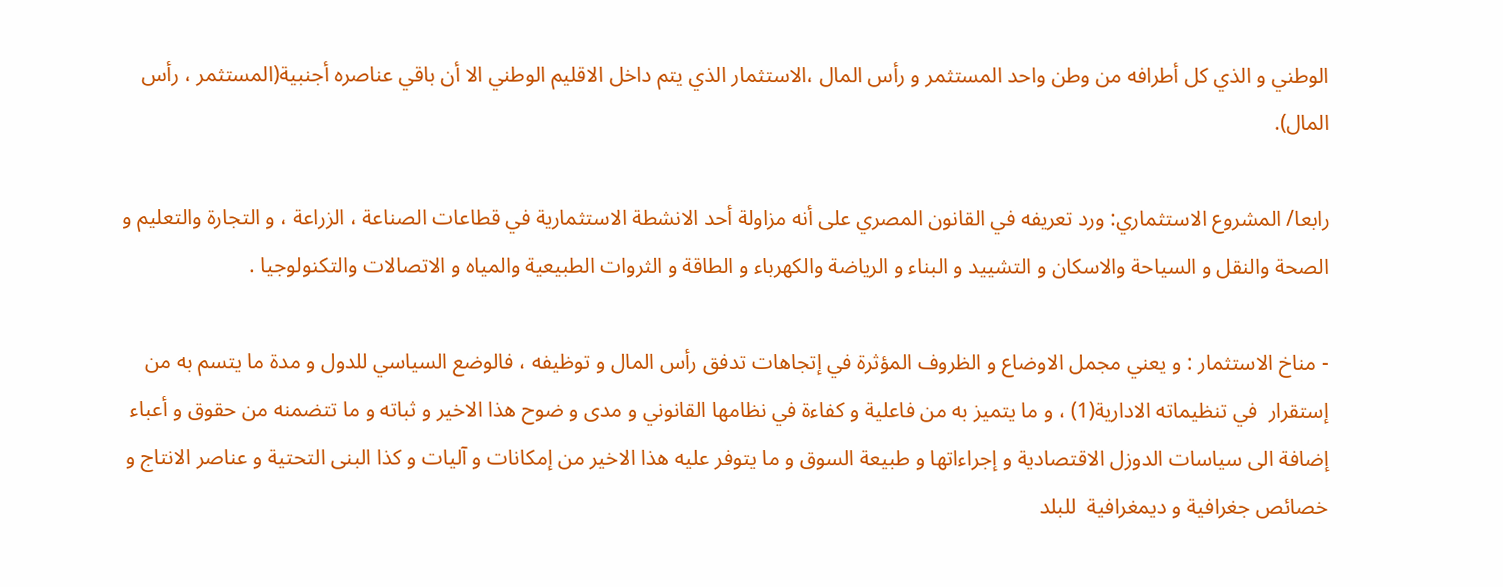الوطني و الذي كل أطرافه من وطن واحد المستثمر و رأس المال ،الاستثمار الذي يتم داخل الاقليم الوطني الا أن باقي عناصره أجنبية(المستثمر ، رأس المال).

رابعا/ المشروع الاستثماري: ورد تعريفه في القانون المصري على أنه مزاولة أحد الانشطة الاستثمارية في قطاعات الصناعة ، الزراعة ، و التجارة والتعليم و الصحة والنقل و السياحة والاسكان و التشييد و البناء و الرياضة والكهرباء و الطاقة و الثروات الطبيعية والمياه و الاتصالات والتكنولوجيا .

- مناخ الاستثمار : و يعني مجمل الاوضاع و الظروف المؤثرة في إتجاهات تدفق رأس المال و توظيفه ، فالوضع السياسي للدول و مدة ما يتسم به من إستقرار  في تنظيماته الادارية(1) ، و ما يتميز به من فاعلية و كفاءة في نظامها القانوني و مدى و ضوح هذا الاخير و ثباته و ما تتضمنه من حقوق و أعباء إضافة الى سياسات الدوزل الاقتصادية و إجراءاتها و طبيعة السوق و ما يتوفر عليه هذا الاخير من إمكانات و آليات و كذا البنى التحتية و عناصر الانتاج و خصائص جغرافية و ديمغرافية  للبلد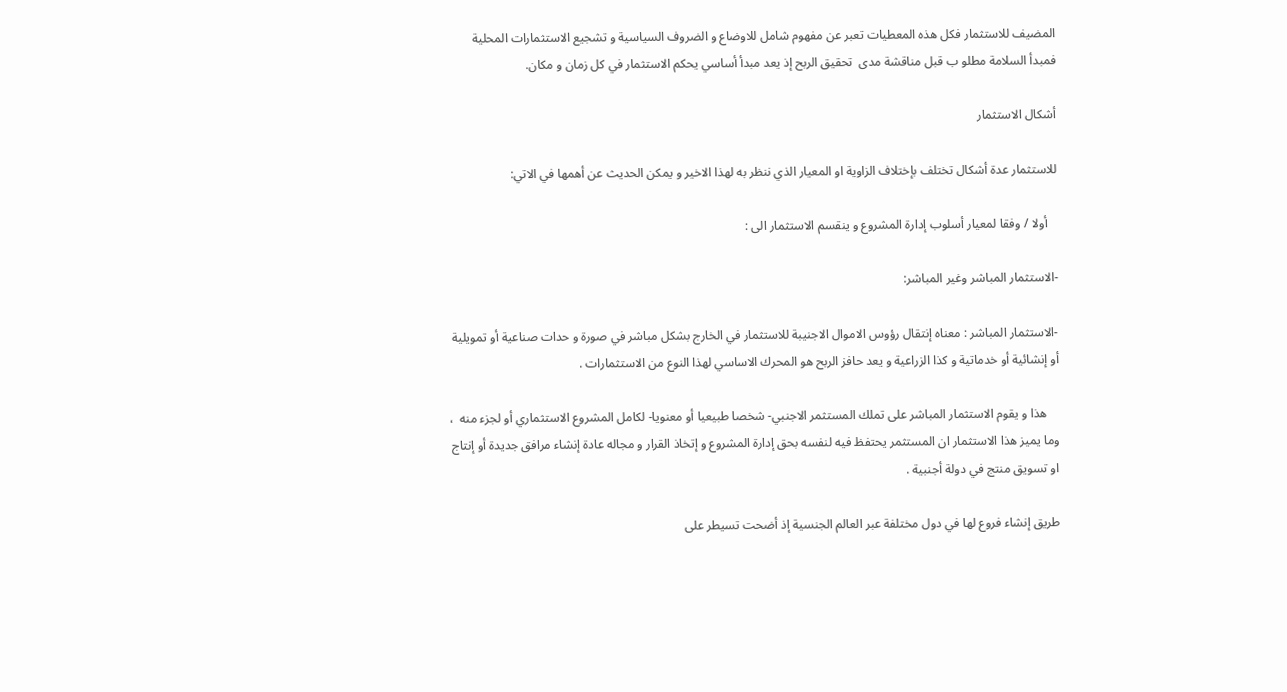المضيف للاستثمار فكل هذه المعطيات تعبر عن مفهوم شامل للاوضاع و الضروف السياسية و تشجيع الاستثمارات المحلية فمبدأ السلامة مطلو ب قبل مناقشة مدى  تحقيق الربح إذ يعد مبدأ أساسي يحكم الاستثمار في كل زمان و مكان.

أشكال الاستثمار

للاستثمار عدة أشكال تختلف بإختلاف الزاوية او المعيار الذي ننظر به لهذا الاخير و يمكن الحديث عن أهمها في الاتي:

   أولا / وفقا لمعيار أسلوب إدارة المشروع و ينقسم الاستثمار الى :

-الاستثمار المباشر وغير المباشر:

-الاستثمار المباشر : معناه إنتقال رؤوس الاموال الاجنيبة للاستثمار في الخارج بشكل مباشر في صورة و حدات صناعية أو تمويلية أو إنشائية أو خدماتية و كذا الزراعية و يعد حافز الربح هو المحرك الاساسي لهذا النوع من الاستثمارات .

    هذا و يقوم الاستثمار المباشر على تملك المستثمر الاجنبي- شخصا طبيعيا أو معنويا- لكامل المشروع الاستثماري أو لجزء منه  ، وما يميز هذا الاستثمار ان المستثمر يحتفظ فيه لنفسه بحق إدارة المشروع و إتخاذ القرار و مجاله عادة إنشاء مرافق جديدة أو إنتاج او تسويق منتج في دولة أجنبية .

طريق إنشاء فروع لها في دول مختلفة عبر العالم الجنسية إذ أضحت تسيطر على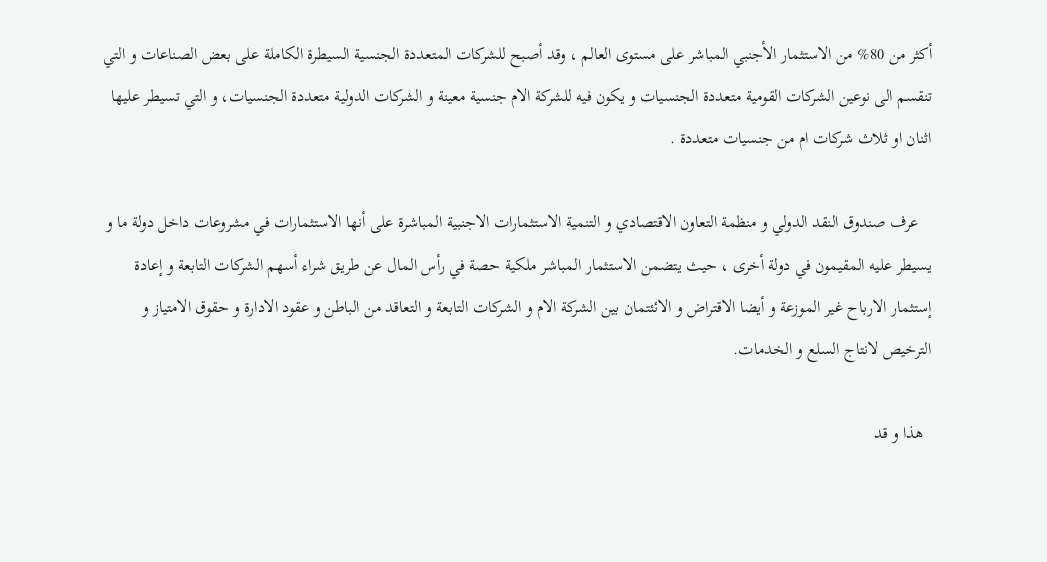أكثر من 80% من الاستثمار الأجنبي المباشر على مستوى العالم ، وقد أصبح للشركات المتعددة الجنسية السيطرة الكاملة على بعض الصناعات و التي تنقسم الى نوعين الشركات القومية متعددة الجنسيات و يكون فيه للشركة الام جنسية معينة و الشركات الدولية متعددة الجنسيات، و التي تسيطر عليها اثنان او ثلاث شركات ام من جنسيات متعددة .

   عرف صندوق النقد الدولي و منظمة التعاون الاقتصادي و التنمية الاستثمارات الاجنبية المباشرة على أنها الاستثمارات في مشروعات داخل دولة ما و يسيطر عليه المقيمون في دولة أخرى ، حيث يتضمن الاستثمار المباشر ملكية حصة في رأس المال عن طريق شراء أسهم الشركات التابعة و إعادة إستثمار الارباح غير الموزعة و أيضا الاقتراض و الائئتمان بين الشركة الام و الشركات التابعة و التعاقد من الباطن و عقود الادارة و حقوق الامتياز و الترخيص لانتاج السلع و الخدمات.

  هذا و قد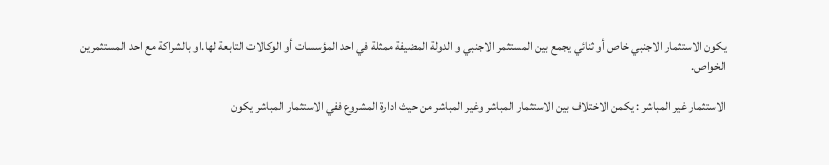يكون الاستثمار الاجنبي خاص أو ثنائي يجمع بين المستثمر الاجنبي و الدولة المضيفة ممثلة في احد المؤسسات أو الوكالات التابعة لها.او بالشراكة مع احد المستثمرين الخواص.

الاستثمار غير المباشر : يكمن الاختلاف بين الاستثمار المباشر وغير المباشر من حيث ادارة المشروع ففي الاستثمار المباشر يكون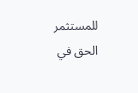للمستثمر الحق في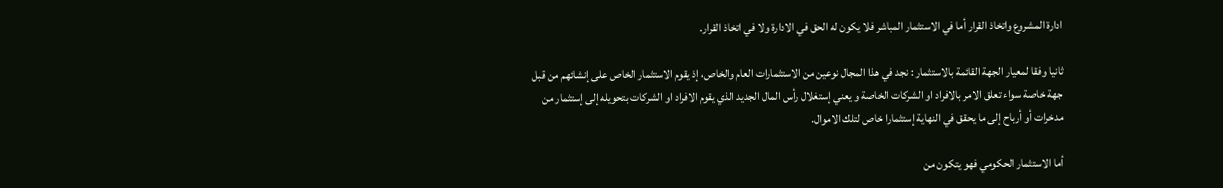ادارة المشروع واتخاذ القرار أما في الاستثمار المباشر فلا يكون له الحق في الادارة ولا في اتخاذ القرار.

ثانيا وفقا لمعيار الجهة القائمة بالاستثمار : نجد في هذا المجال نوعين من الاستثمارات العام والخاص، إذ يقوم الاستثمار الخاص على إنشائهم من قبل جهة خاصة سواء تعلق الامر بالافراد او الشركات الخاصة و يعني إستغلال رأس المال الجديد الذي يقوم الافراد او الشركات بتحويله إلى إستثمار من مدخرات أو أرباح إلى ما يحقق في النهاية إستثمارا خاص لتلك الاموال.

أما الاستثمار الحكومي فهو يتكون من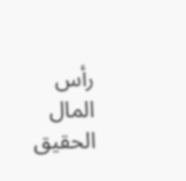رأس المال الحقيق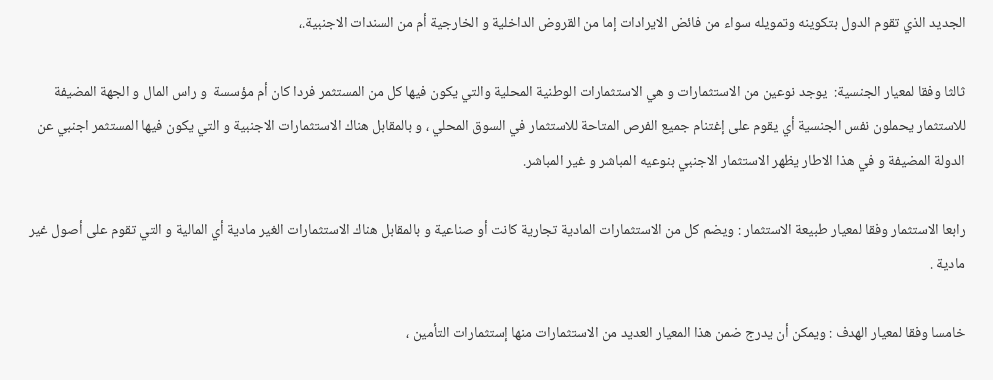الجديد الذي تقوم الدول بتكوينه وتمويله سواء من فائض الايرادات إما من القروض الداخلية و الخارجية أم من السندات الاجنبية.،

ثالثا وفقا لمعيار الجنسية:  يوجد نوعين من الاستثمارات و هي الاستثمارات الوطنية المحلية والتي يكون فيها كل من المستثمر فردا كان أم مؤسسة  و راس المال و الجهة المضيفة للاستثمار يحملون نفس الجنسية أي يقوم على إغتنام جميع الفرص المتاحة للاستثمار في السوق المحلي ، و بالمقابل هناك الاستثمارات الاجنبية و التي يكون فيها المستثمر اجنبي عن الدولة المضيفة و في هذا الاطار يظهر الاستثمار الاجنبي بنوعيه المباشر و غير المباشر.

رابعا الاستثمار وفقا لمعيار طبيعة الاستثمار : ويضم كل من الاستثمارات المادية تجارية كانت أو صناعية و بالمقابل هناك الاستثمارات الغير مادية أي المالية و التي تقوم على أصول غير مادية .

خامسا وفقا لمعيار الهدف : ويمكن أن يدرج ضمن هذا المعيار العديد من الاستثمارات منها إستثمارات التأمين ،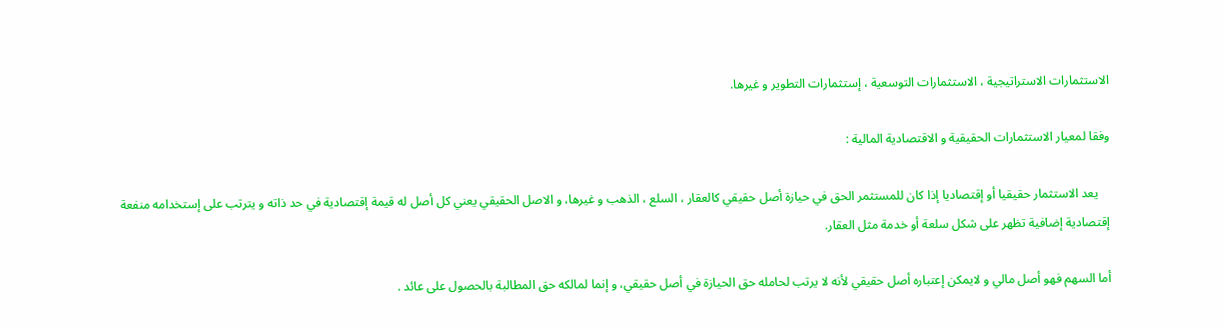الاستثمارات الاستراتيجية ، الاستثمارات التوسعية ، إستثمارات التطوير و غيرها.

وفقا لمعيار الاستثمارات الحقيقية و الاقتصادية المالية :

    يعد الاستثمار حقيقيا أو إقتصاديا إذا كان للمستثمر الحق في حيازة أصل حقيقي كالعقار ، السلع ، الذهب و غيرها، و الاصل الحقيقي يعني كل أصل له قيمة إقتصادية في حد ذاته و يترتب على إستخدامه منفعة إقتصادية إضافية تظهر على شكل سلعة أو خدمة مثل العقار.

أما السهم فهو أصل مالي و لايمكن إعتباره أصل حقيقي لأنه لا يرتب لحامله حق الحيازة في أصل حقيقي، و إنما لمالكه حق المطالبة بالحصول على عائد .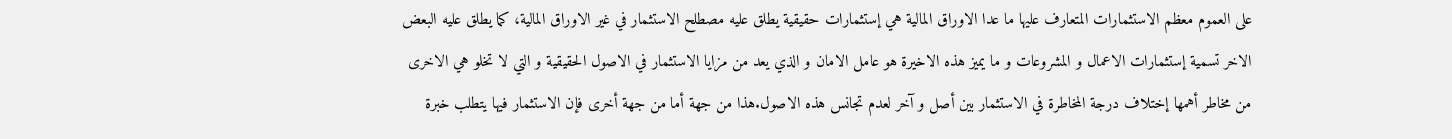على العموم معظم الاستثمارات المتعارف عليها ما عدا الاوراق المالية هي إستثمارات حقيقية يطلق عليه مصطلح الاستثمار في غير الاوراق المالية، كما يطلق عليه البعض الاخر تسمية إستثمارات الاعمال و المشروعات و ما يميز هذه الاخيرة هو عامل الامان و الذي يعد من مزايا الاستثمار في الاصول الحقيقية و التي لا تخلو هي الاخرى من مخاطر أهمها إختلاف درجة المخاطرة في الاستثمار بين أصل و آخر لعدم تجانس هذه الاصول.هذا من جهة أما من جهة أخرى فإن الاستثمار فيها يتطلب خبرة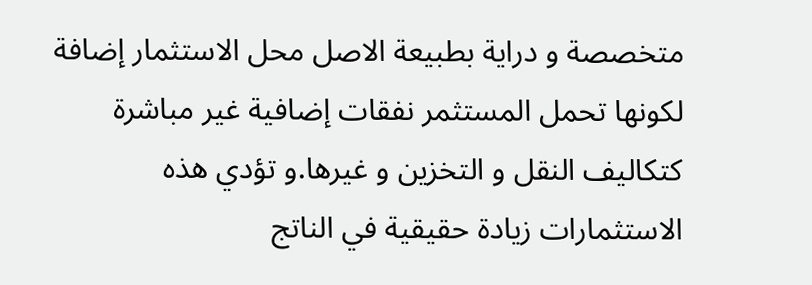متخصصة و دراية بطبيعة الاصل محل الاستثمار إضافة لكونها تحمل المستثمر نفقات إضافية غير مباشرة كتكاليف النقل و التخزين و غيرها.و تؤدي هذه الاستثمارات زيادة حقيقية في الناتج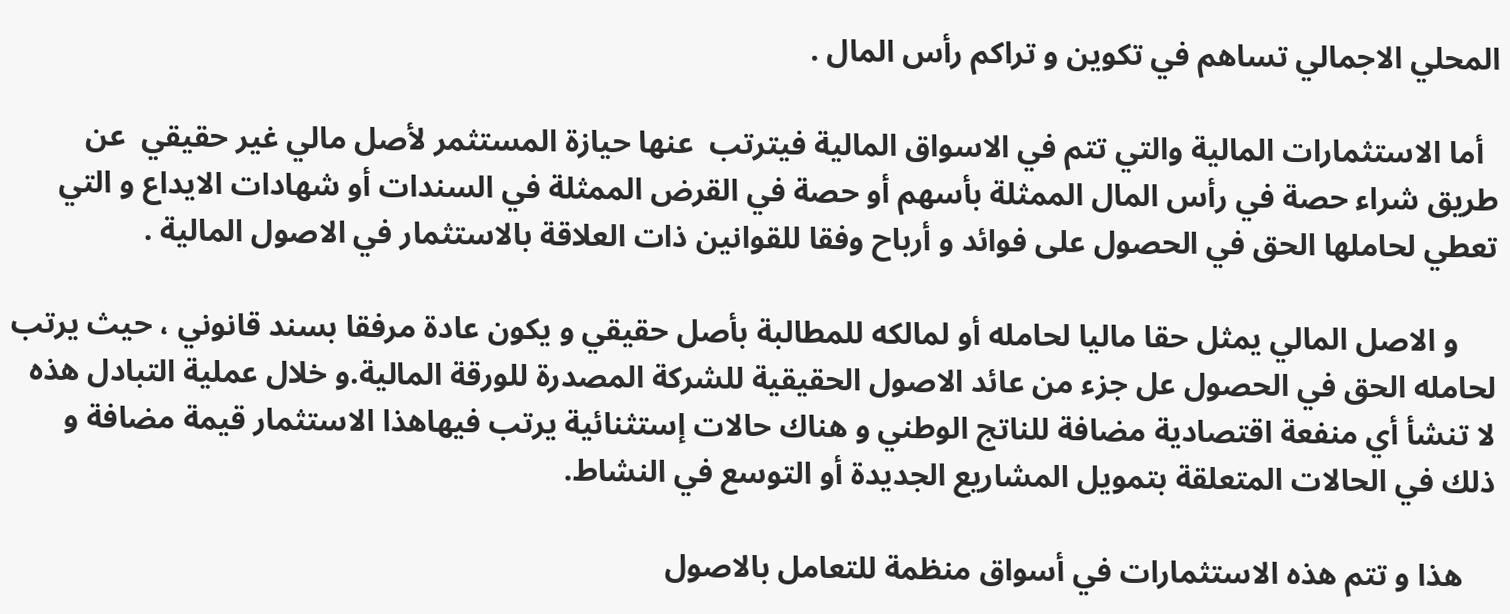المحلي الاجمالي تساهم في تكوين و تراكم رأس المال .

  أما الاستثمارات المالية والتي تتم في الاسواق المالية فيترتب  عنها حيازة المستثمر لأصل مالي غير حقيقي  عن طريق شراء حصة في رأس المال الممثلة بأسهم أو حصة في القرض الممثلة في السندات أو شهادات الايداع و التي تعطي لحاملها الحق في الحصول على فوائد و أرباح وفقا للقوانين ذات العلاقة بالاستثمار في الاصول المالية .

     و الاصل المالي يمثل حقا ماليا لحامله أو لمالكه للمطالبة بأصل حقيقي و يكون عادة مرفقا بسند قانوني ، حيث يرتب لحامله الحق في الحصول عل جزء من عائد الاصول الحقيقية للشركة المصدرة للورقة المالية.و خلال عملية التبادل هذه لا تنشأ أي منفعة اقتصادية مضافة للناتج الوطني و هناك حالات إستثنائية يرتب فيهاهذا الاستثمار قيمة مضافة و ذلك في الحالات المتعلقة بتمويل المشاريع الجديدة أو التوسع في النشاط.

    هذا و تتم هذه الاستثمارات في أسواق منظمة للتعامل بالاصول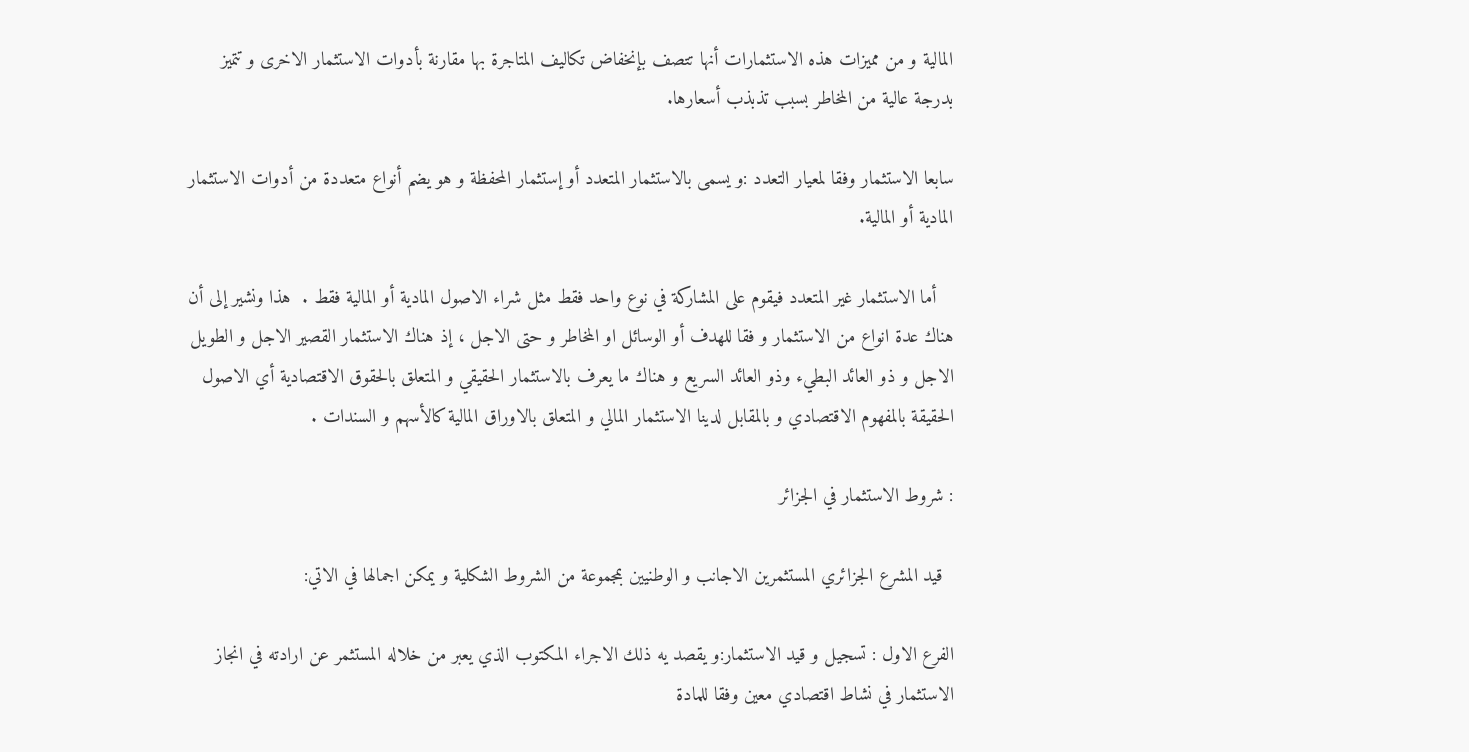المالية و من مميزات هذه الاستثمارات أنها تتصف بإنخفاض تكاليف المتاجرة بها مقارنة بأدوات الاستثمار الاخرى و تتميز بدرجة عالية من المخاطر بسبب تذبذب أسعارها.

سابعا الاستثمار وفقا لمعيار التعدد :و يسمى بالاستثمار المتعدد أو إستثمار المحفظة و هو يضم أنواع متعددة من أدوات الاستثمار المادية أو المالية.

   أما الاستثمار غير المتعدد فيقوم على المشاركة في نوع واحد فقط مثل شراء الاصول المادية أو المالية فقط .  هذا ونشير إلى أن هناك عدة انواع من الاستثمار و فقا للهدف أو الوسائل او المخاطر و حتى الاجل ، إذ هناك الاستثمار القصير الاجل و الطويل الاجل و ذو العائد البطيء وذو العائد السريع و هناك ما يعرف بالاستثمار الحقيقي و المتعلق بالحقوق الاقتصادية أي الاصول الحقيقة بالمفهوم الاقتصادي و بالمقابل لدينا الاستثمار المالي و المتعلق بالاوراق المالية كالأسهم و السندات .

: شروط الاستثمار في الجزائر

  قيد المشرع الجزائري المستثمرين الاجانب و الوطنيين بمجموعة من الشروط الشكلية و يمكن اجمالها في الاتي:

الفرع الاول : تسجيل و قيد الاستثمار:و يقصد يه ذلك الاجراء المكتوب الذي يعبر من خلاله المستثمر عن ارادته في انجاز الاستثمار في نشاط اقتصادي معين وفقا للمادة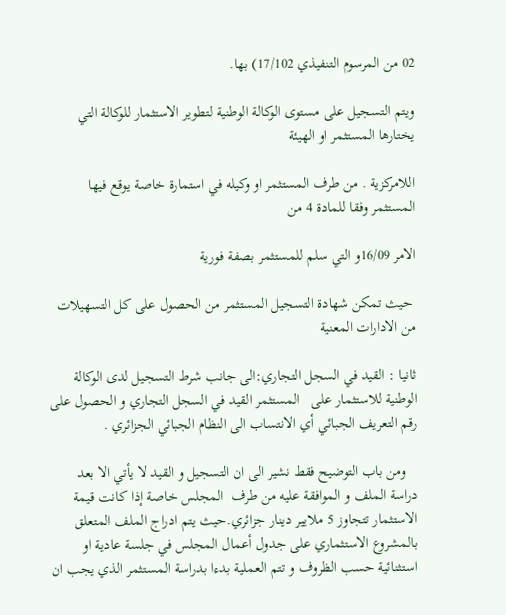02 من المرسوم التنفيذي 17/102) بها.

ويتم التسجيل على مستوى الوكالة الوطنية لتطوير الاستثمار للوكالة التي يختارها المستثمر او الهيئة

اللامركزية . من طرف المستثمر او وكيله في استمارة خاصة يوقع فيها المستثمر وفقا للمادة 4 من

الامر 16/09و التي سلم للمستثمر بصفة فورية

 حيث تمكن شهادة التسجيل المستثمر من الحصول على كل التسهيلات من الادارات المعنية

ثانيا : القيد في السجل التجاري:الى جانب شرط التسجيل لدى الوكالة الوطنية للاستثمار على   المستثمر القيد في السجل التجاري و الحصول على رقم التعريف الجبائي أي الانتساب الى النظام الجبائي الجزائري .

   ومن باب التوضيح فقط نشير الى ان التسجيل و القيد لا يأتي الا بعد دراسة الملف و الموافقة عليه من طرف  المجلس خاصة إذا كانت قيمة الاستثمار تتجاوز 5 ملايير دينار جزائري.حيث يتم ادراج الملف المتعلق بالمشروع الاستثماري على جدول أعمال المجلس في جلسة عادية او استثنائية حسب الظروف و تتم العملية بدءا بدراسة المستثمر الذي يجب ان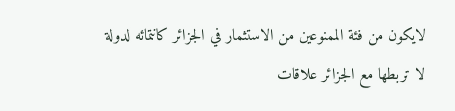لايكون من فئة الممنوعين من الاستثمار في الجزائر كانتمائه لدولة لا تربطها مع الجزائر علاقات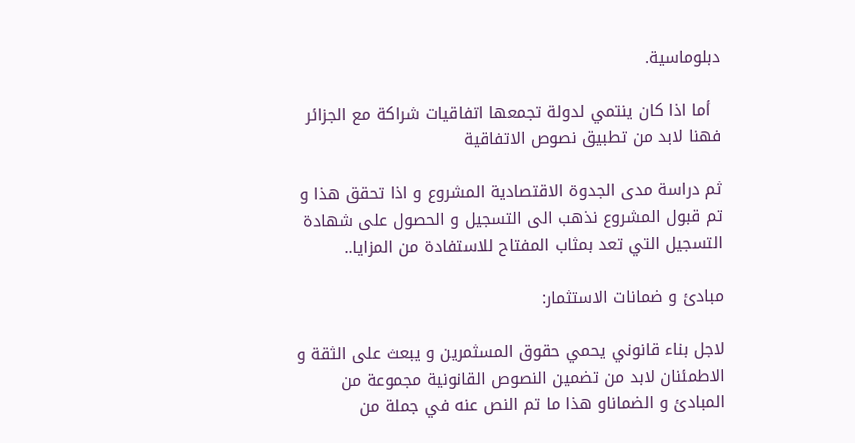دبلوماسية.

  أما اذا كان ينتمي لدولة تجمعها اتفاقيات شراكة مع الجزائر فهنا لابد من تطبيق نصوص الاتفاقية

ثم دراسة مدى الجدوة الاقتصادية المشروع و اذا تحقق هذا و تم قبول المشروع نذهب الى التسجيل و الحصول على شهادة التسجيل التي تعد بمثاب المفتاح للاستفادة من المزايا..

مبادئ و ضمانات الاستثمار:

لاجل بناء قانوني يحمي حقوق المسثمرين و يبعث على الثقة و الاطمئنان لابد من تضمين النصوص القانونية مجموعة من المبادئ و الضماناو هذا ما تم النص عنه في جملة من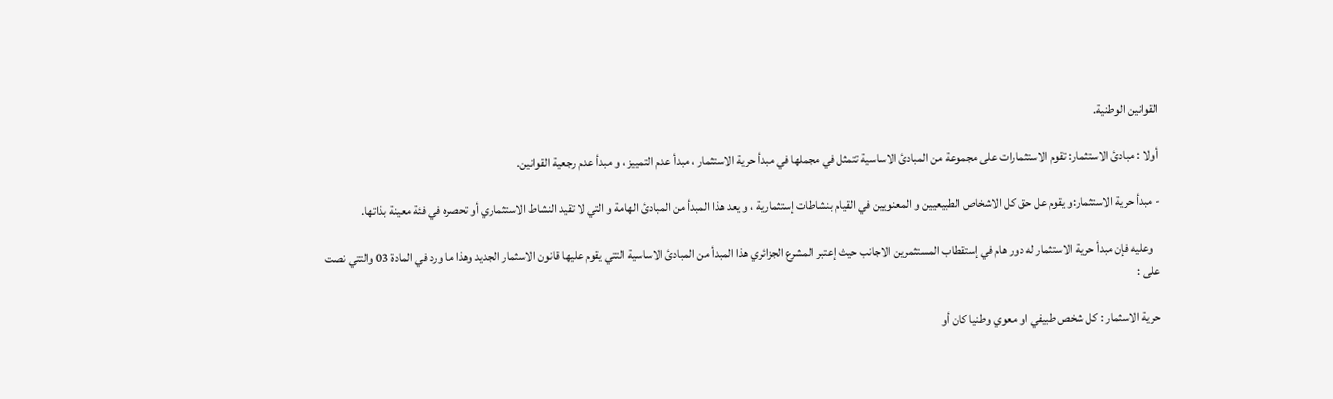القوانين الوطنية.

أولا : مبادئ الاستثمار: تقوم الاستثمارات على مجموعة من المبادئ الاساسية تتمثل في مجملها في مبدأ حرية الاستثمار ، مبدأ عدم التمييز ، و مبدأ عدم رجعية القوانين.

- مبدأ حرية الاستثمار:و يقوم عل حق كل الاشخاص الطبيعيين و المعنويين في القيام بنشاطات إستثمارية ، و يعد هذا المبدأ من المبادئ الهامة و التي لا تقيد النشاط الاستثماري أو تحصره في فئة معينة بذاتها.

   وعليه فإن مبدأ حرية الاستثمار له دور هام في إستقطاب المستثمرين الاجانب حيث إعتبر المشرع الجزائري هذا المبدأ من المبادئ الاساسية التتي يقوم عليها قانون الاسثمار الجديد وهذا ما ورد في المادة 03 والتتي نصت على :

حرية الاسثمار : كل شخص طبيفي او معوي وطنيا كان أو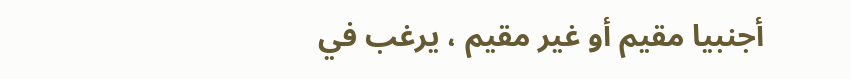أجنبيا مقيم أو غير مقيم ، يرغب في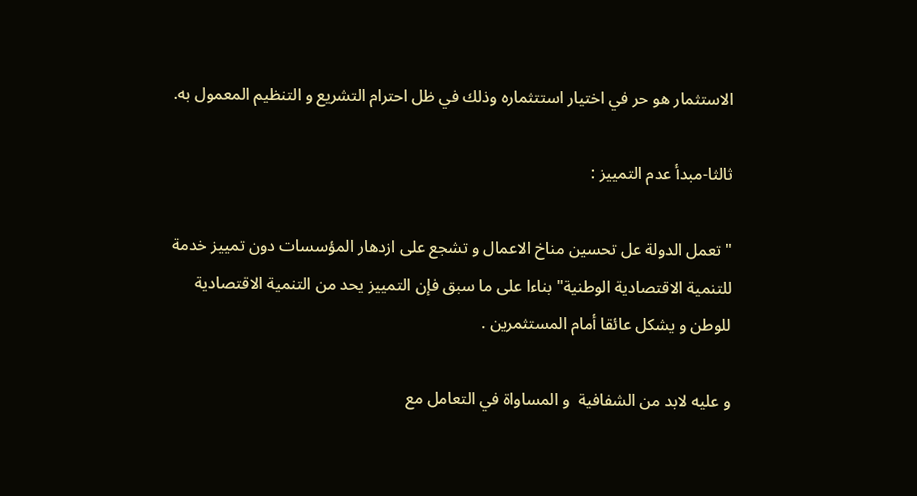الاستثمار هو حر في اختيار استتثماره وذلك في ظل احترام التشريع و التنظيم المعمول به.

ثالثا-مبدأ عدم التمييز :

" تعمل الدولة عل تحسين مناخ الاعمال و تشجع على ازدهار المؤسسات دون تمييز خدمة للتنمية الاقتصادية الوطنية" بناءا على ما سبق فإن التمييز يحد من التنمية الاقتصادية للوطن و يشكل عائقا أمام المستثمرين .

و عليه لابد من الشفافية  و المساواة في التعامل مع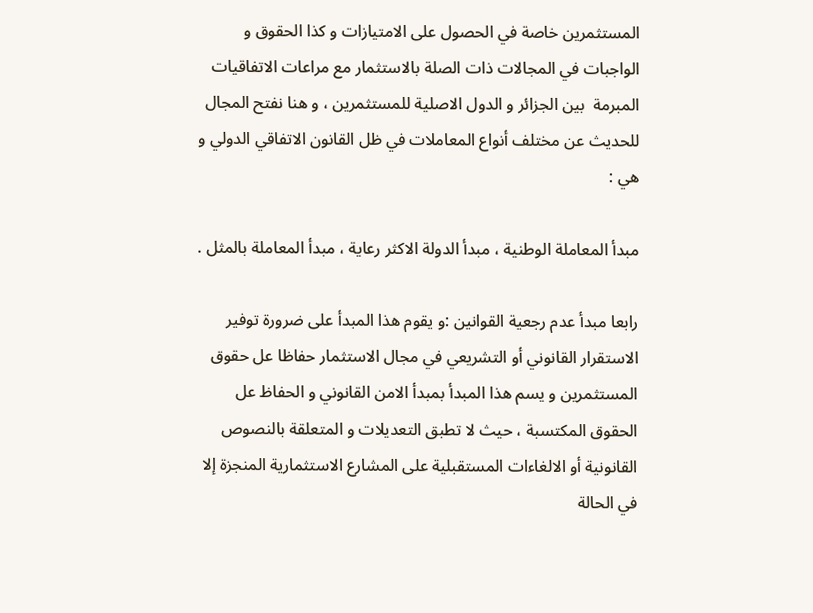المستثمرين خاصة في الحصول على الامتيازات و كذا الحقوق و الواجبات في المجالات ذات الصلة بالاستثمار مع مراعات الاتفاقيات المبرمة  بين الجزائر و الدول الاصلية للمستثمرين ، و هنا نفتح المجال للحديث عن مختلف أنواع المعاملات في ظل القانون الاتفاقي الدولي و هي :

مبدأ المعاملة الوطنية ، مبدأ الدولة الاكثر رعاية ، مبدأ المعاملة بالمثل .

رابعا مبدأ عدم رجعية القوانين :و يقوم هذا المبدأ على ضرورة توفير الاستقرار القانوني أو التشريعي في مجال الاستثمار حفاظا عل حقوق المستثمرين و يسم هذا المبدأ بمبدأ الامن القانوني و الحفاظ عل الحقوق المكتسبة ، حيث لا تطبق التعديلات و المتعلقة بالنصوص القانونية أو الالغاءات المستقبلية على المشارع الاستثمارية المنجزة إلا في الحالة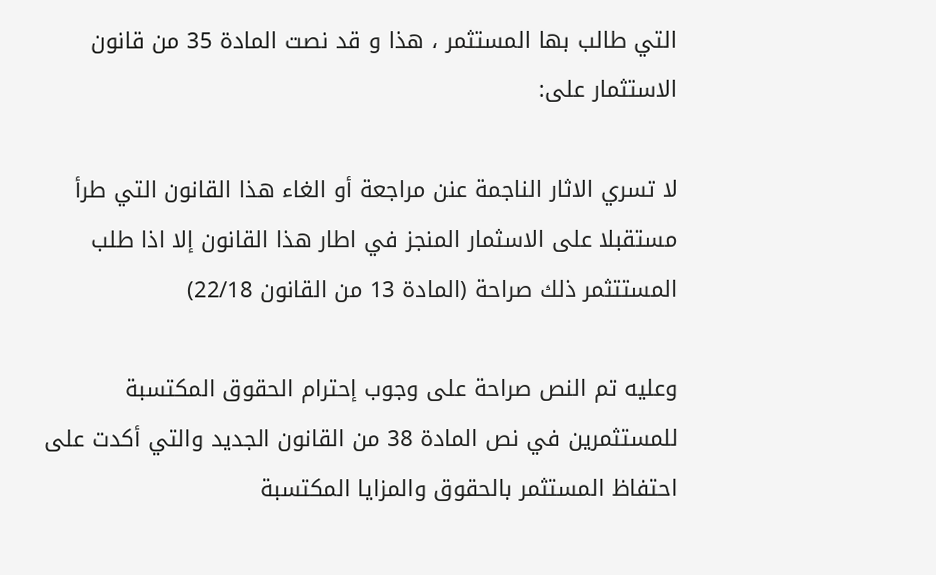التي طالب بها المستثمر ، هذا و قد نصت المادة 35 من قانون الاستثمار على:

لا تسري الاثار الناجمة عنن مراجعة أو الغاء هذا القانون التي طرأ مستقبلا على الاسثمار المنجز في اطار هذا القانون إلا اذا طلب المستتثمر ذلك صراحة (المادة 13 من القانون 22/18)

وعليه تم النص صراحة على وجوب إحترام الحقوق المكتسبة للمستثمرين في نص المادة 38 من القانون الجديد والتي أكدت على احتفاظ المستثمر بالحقوق والمزايا المكتسبة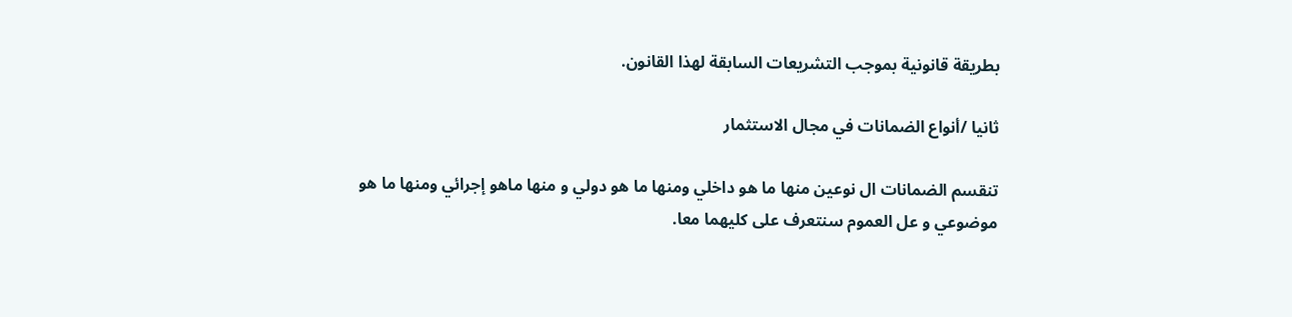بطريقة قانونية بموجب التشريعات السابقة لهذا القانون.

ثانيا /أنواع الضمانات في مجال الاستثمار

تنقسم الضمانات ال نوعين منها ما هو داخلي ومنها ما هو دولي و منها ماهو إجرائي ومنها ما هو موضوعي و عل العموم سنتعرف على كليهما معا.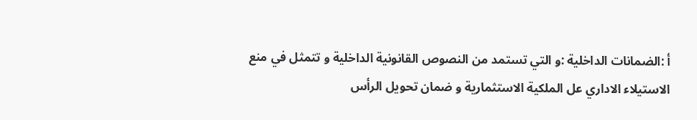أ :الضمانات الداخلية :و التي تستمد من النصوص القانونية الداخلية و تتمثل في منع الاستيلاء الاداري عل الملكية الاستثمارية و ضمان تحويل الرأس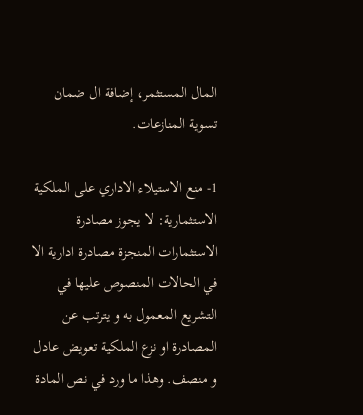المال المستثمر، إضافة ال ضمان تسوية المنازعات.

1- منع الاستيلاء الاداري على الملكية الاستثمارية: لا يجوز مصادرة الاستثمارات المنجزة مصادرة ادارية الا في الحالات المنصوص عليها في التشريع المعمول به و يترتب عن المصادرة او نزع الملكية تعويض عادل و منصف. وهذا ما ورد في نص المادة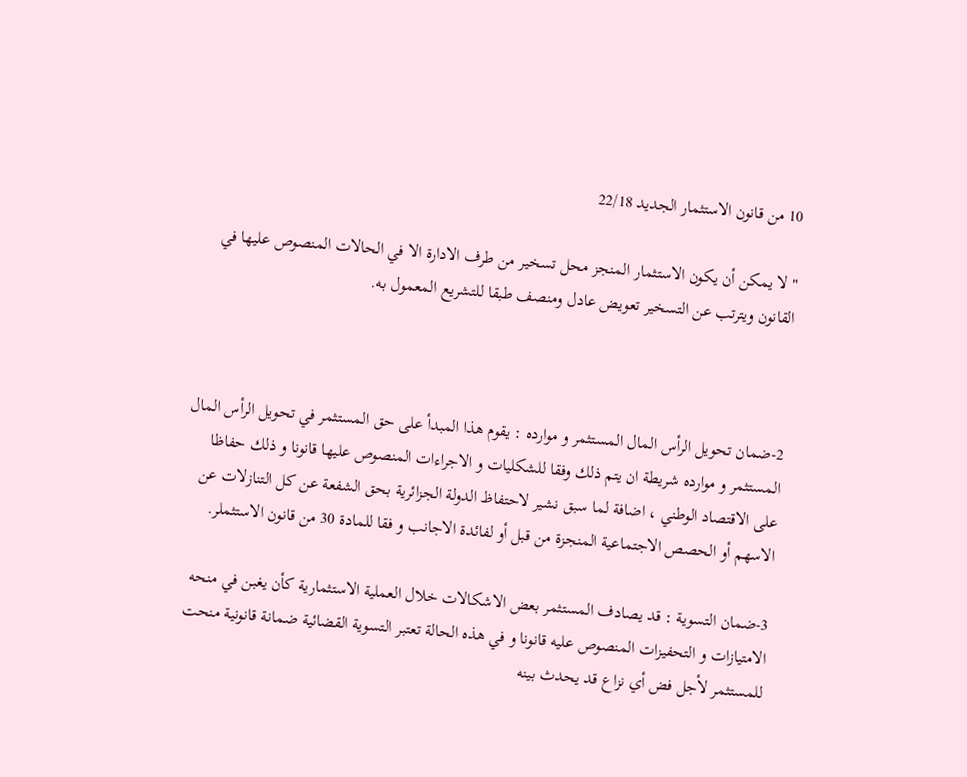10 من قانون الاستثمار الجديد 22/18

" لا يمكن أن يكون الاستثمار المنجز محل تسخير من طرف الادارة الا في الحالات المنصوص عليها في القانون ويترتب عن التسخير تعويض عادل ومنصف طبقا للتشريع المعمول به.



2-ضمان تحويل الرأس المال المستثمر و موارده : يقوم هذا المبدأ على حق المستثمر في تحويل الرأس المال المستثمر و موارده شريطة ان يتم ذلك وفقا للشكليات و الاجراءات المنصوص عليها قانونا و ذلك حفاظا على الاقتصاد الوطني ، اضافة لما سبق نشير لاحتفاظ الدولة الجزائرية بحق الشفعة عن كل التنازلات عن الاسهم أو الحصص الاجتماعية المنجزة من قبل أو لفائدة الاجانب و فقا للمادة 30 من قانون الاستثملر.

3-ضمان التسوية : قد يصادف المستثمر بعض الاشكالات خلال العملية الاستثمارية كأن يغبن في منحه الامتيازات و التحفيزات المنصوص عليه قانونا و في هذه الحالة تعتبر التسوية القضائية ضمانة قانونية منحت للمستثمر لأجل فض أي نزاع قد يحدث بينه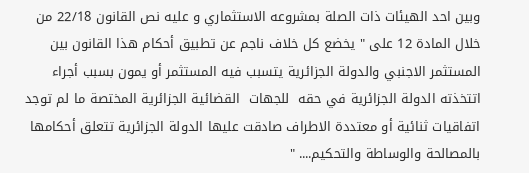وبين احد الهيئات ذات الصلة بمشروعه الاستثماري و عليه نص القانون 22/18 من خلال المادة 12 على " يخضع كل خلاف ناجم عن تطبيق أحكام هذا القانون بين المستثمر الاجنبي والدولة الجزائرية يتسبب فيه المستثمر أو يمون بسبب أجراء اتتخذته الدولة الجزائرية في حقه  للجهات  القضائية الجزائرية المختصة ما لم توجد اتفاقيات ثنائية أو معتددة الاطراف صادقت عليها الدولة الجزائرية تتعلق أحكامها بالمصالحة والوساطة والتحكيم.... "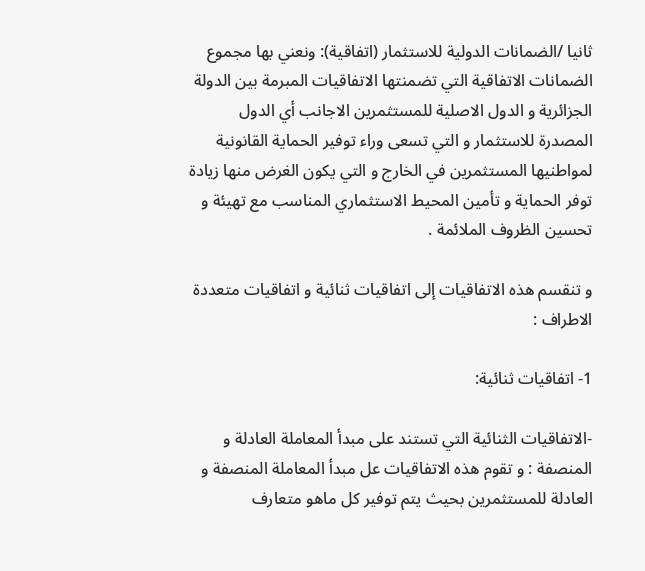ثانيا /الضمانات الدولية للاستثمار (اتفاقية): ونعني بها مجموع الضمانات الاتفاقية التي تضمنتها الاتفاقيات المبرمة بين الدولة الجزائرية و الدول الاصلية للمستثمرين الاجانب أي الدول المصدرة للاستثمار و التي تسعى وراء توفير الحماية القانونية لمواطنيها المستثمرين في الخارج و التي يكون الغرض منها زيادة توفر الحماية و تأمين المحيط الاستثماري المناسب مع تهيئة و تحسين الظروف الملائمة .

و تنقسم هذه الاتفاقيات إلى اتفاقيات ثنائية و اتفاقيات متعددة الاطراف :

1- اتفاقيات ثنائية:

-الاتفاقيات الثنائية التي تستند على مبدأ المعاملة العادلة و المنصفة : و تقوم هذه الاتفاقيات عل مبدأ المعاملة المنصفة و العادلة للمستثمرين بحيث يتم توفير كل ماهو متعارف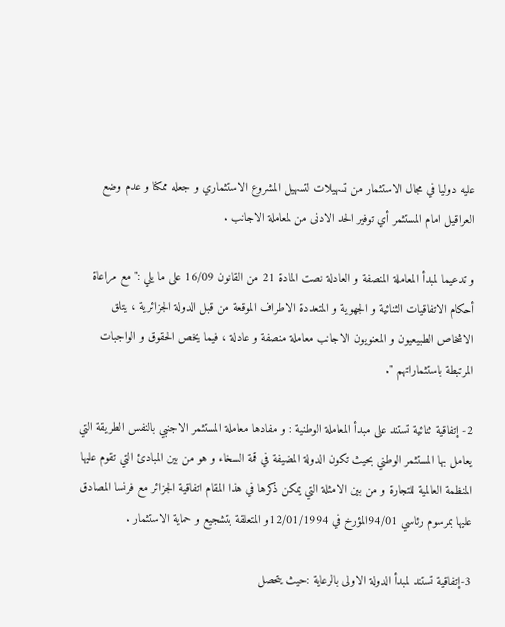عليه دوليا في مجال الاستثمار من تسهيلات لتسهيل المشروع الاستثماري و جعله ممكنا و عدم وضع العراقيل امام المستثمر أي توفير الحد الادنى من لمعاملة الاجانب .

و تدعيما لمبدأ المعاملة المنصفة و العادلة نصت المادة 21 من القانون 16/09 على ما يلي :" مع مراعاة أحكام الاتفاقيات الثنائية و الجهوية و المتعددة الاطراف الموقعة من قبل الدولة الجزائرية ، يتلق الاشخاص الطبيعيون و المعنويون الاجانب معاملة منصفة و عادلة ، فيما يخص الحقوق و الواجبات المرتبطة باستثماراتهم ".

2- إتفاقية ثنائية تستند على مبدأ المعاملة الوطنية : و مفادها معاملة المستثمر الاجنبي بالنفس الطريقة التي يعامل بها المستثمر الوطني بحيث تكون الدولة المضيفة في قمة السخاء و هو من بين المبادئ التي تقوم عليها المنظمة العالمية للتجارة و من بين الامثلة التي يمكن ذكرها في هذا المقام اتفاقية الجزائر مع فرنسا المصادق عليها بمرسوم رئاسي 94/01المؤرخ في 12/01/1994و المتعلقة بتشجيع و حماية الاستثمار .

3-إتفاقية تستند لمبدأ الدولة الاولى بالرعاية :حيث يتحصل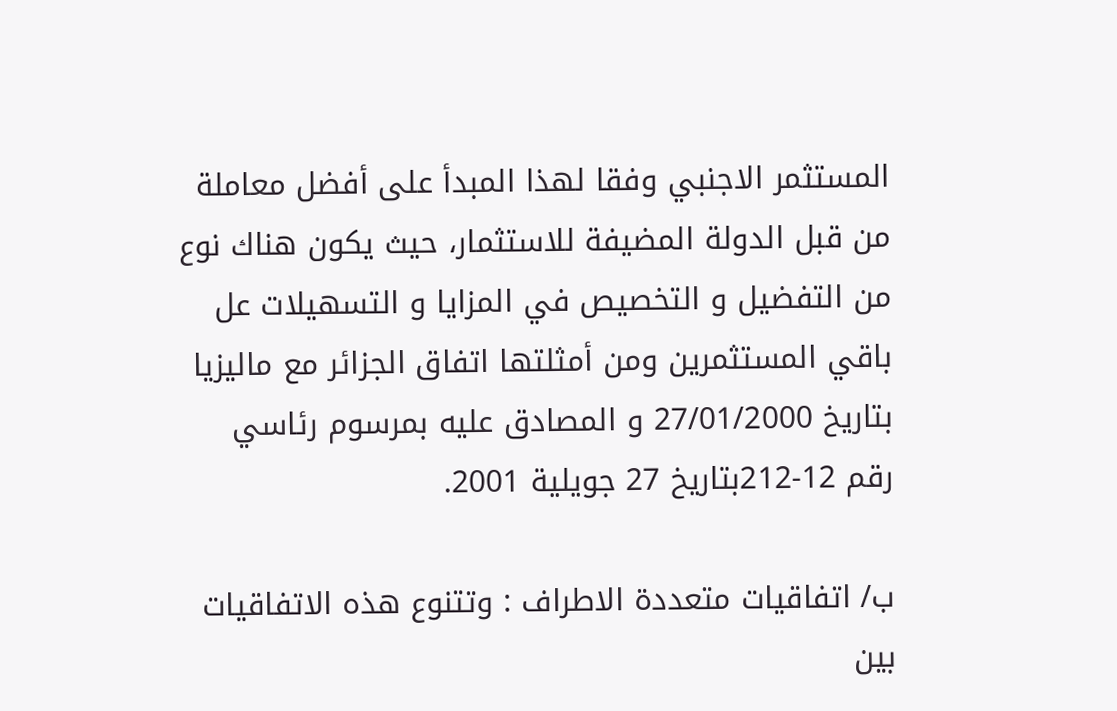المستثمر الاجنبي وفقا لهذا المبدأ على أفضل معاملة من قبل الدولة المضيفة للاستثمار، حيث يكون هناك نوع من التفضيل و التخصيص في المزايا و التسهيلات عل باقي المستثمرين ومن أمثلتها اتفاق الجزائر مع ماليزيا بتاريخ 27/01/2000 و المصادق عليه بمرسوم رئاسي رقم 12-212بتاريخ 27 جويلية 2001.

ب/ اتفاقيات متعددة الاطراف : وتتنوع هذه الاتفاقيات بين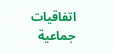اتفاقيات جماعية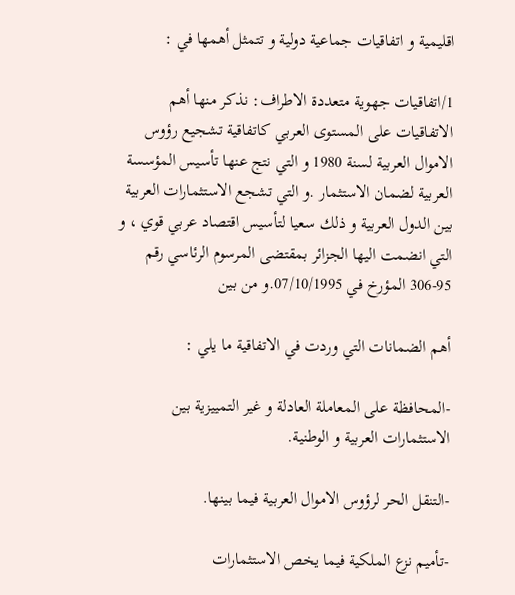اقليمية و اتفاقيات جماعية دولية و تتمثل أهمها في :

1/اتفاقيات جهوية متعددة الاطراف: نذكر منها أهم الاتفاقيات على المستوى العربي كاتفاقية تشجيع رؤوس الاموال العربية لسنة 1980 و التي نتج عنها تأسيس المؤسسة العربية لضمان الاستثمار .و التي تشجع الاستثمارات العربية بين الدول العربية و ذلك سعيا لتأسيس اقتصاد عربي قوي ، و التي انضمت اليها الجزائر بمقتضى المرسوم الرئاسي رقم 95-306 المؤرخ في 07/10/1995.و من بين

أهم الضمانات التي وردت في الاتفاقية ما يلي :

-المحافظة على المعاملة العادلة و غير التمييزية بين الاستثمارات العربية و الوطنية.

-التنقل الحر لرؤوس الاموال العربية فيما بينها.

-تأميم نزع الملكية فيما يخص الاستثمارات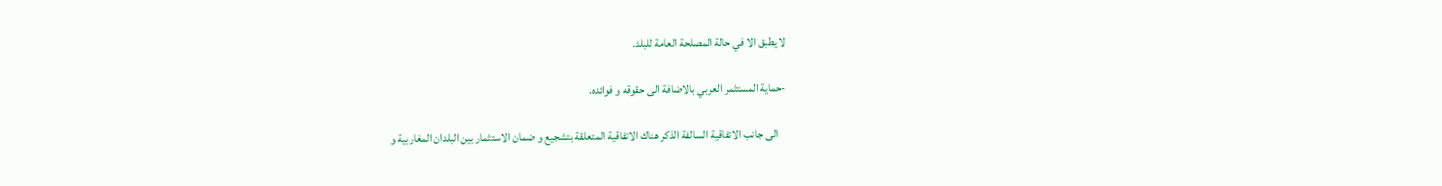لا يطبق الا في حالة المصلحة العامة للبلد.

-حماية المستثمر العربي بالاضافة الى حقوقه و فوائده.

    الى جانب الاتفاقية السالفة الذكر هناك الاتفاقية المتعلقة بتشجيع و ضمان الاستثمار بين البلدان المغاربية و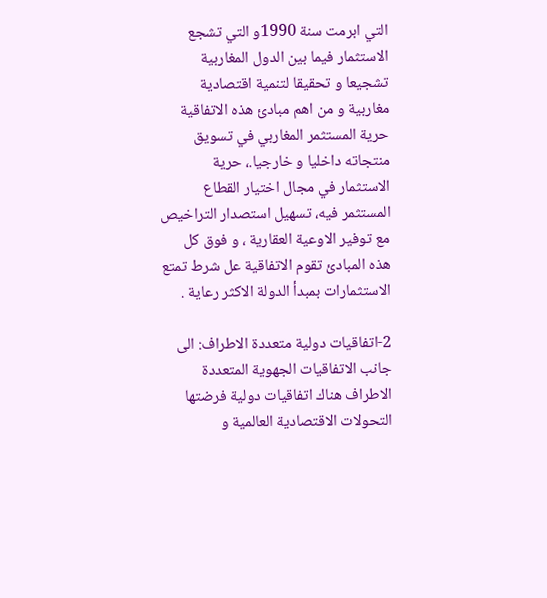التي ابرمت سنة 1990و التي تشجع الاستثمار فيما بين الدول المغاربية تشجيعا و تحقيقا لتنمية اقتصادية مغاربية و من اهم مبادئ هذه الاتفاقية حرية المستثمر المغاربي في تسويق منتجاته داخليا و خارجيا.، حرية الاستثمار في مجال اختيار القطاع المستثمر فيه، تسهيل استصدار التراخيص مع توفير الاوعية العقارية ، و فوق كل هذه المبادئ تقوم الاتفاقية عل شرط تمتع الاستثمارات بمبدأ الدولة الاكثر رعاية .

2-اتفاقيات دولية متعددة الاطراف: الى جانب الاتفاقيات الجهوية المتعددة الاطراف هناك اتفاقيات دولية فرضتها التحولات الاقتصادية العالمية و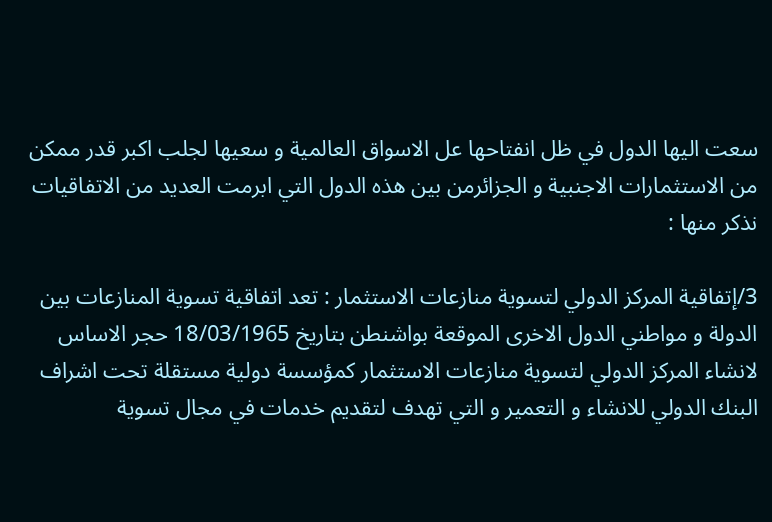سعت اليها الدول في ظل انفتاحها عل الاسواق العالمية و سعيها لجلب اكبر قدر ممكن من الاستثمارات الاجنبية و الجزائرمن بين هذه الدول التي ابرمت العديد من الاتفاقيات نذكر منها :

3/إتفاقية المركز الدولي لتسوية منازعات الاستثمار : تعد اتفاقية تسوية المنازعات بين الدولة و مواطني الدول الاخرى الموقعة بواشنطن بتاريخ 18/03/1965 حجر الاساس لانشاء المركز الدولي لتسوية منازعات الاستثمار كمؤسسة دولية مستقلة تحت اشراف البنك الدولي للانشاء و التعمير و التي تهدف لتقديم خدمات في مجال تسوية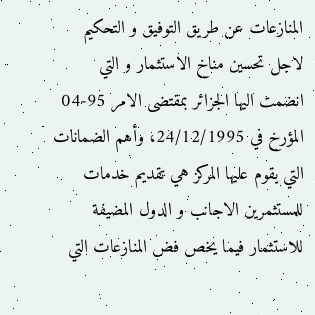المنازعات عن طريق التوفيق و التحكيم لاجل تحسين مناخ الاستثمار و التي انضمت اليها الجزائر بمقتضى الامر 95-04 المؤرخ في 24/12/1995، وأهم الضمانات التي يقوم عليها المركز هي تقديم خدمات للمستثمرين الاجانب و الدول المضيفة للاستثمار فيما يخص فض المنازعات التي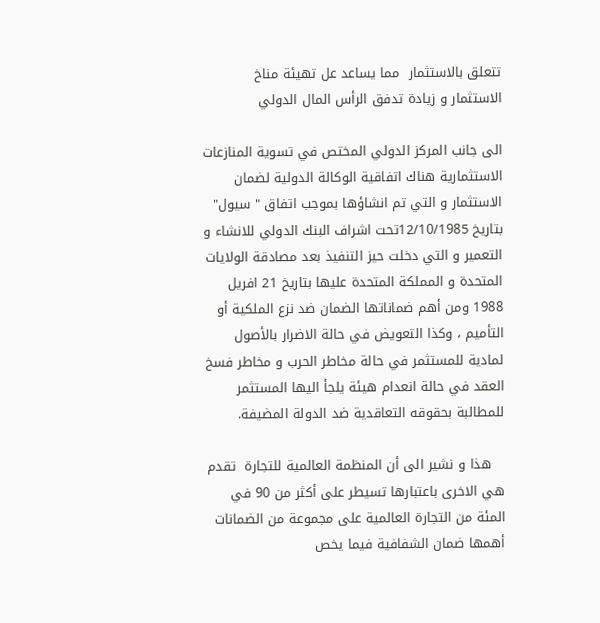تتعلق بالاستثمار  مما يساعد عل تهيئة مناخ الاستثمار و زيادة تدفق الرأس المال الدولي

الى جانب المركز الدولي المختص في تسوية المنازعات الاستثمارية هناك اتفاقية الوكالة الدولية لضمان الاستثمار و التي تم انشاؤها بموجب اتفاق " سيول" بتاريخ 12/10/1985تحت اشراف البنك الدولي للانشاء و التعمير و التي دخلت حيز التنفيذ بعد مصادقة الولايات المتحدة و المملكة المتحدة عليها بتاريخ 21 افريل 1988 ومن أهم ضماناتها الضمان ضد نزع الملكية أو التأميم ، وكذا التعويض في حالة الاضرار بالأصول لمادية للمستثمر في حالة مخاطر الحرب و مخاطر فسخ العقد في حالة انعدام هيئة يلجأ اليها المستثمر للمطالبة بحقوقه التعاقدية ضد الدولة المضيفة.

   هذا و نشير الى أن المنظمة العالمية للتجارة  تقدم هي الاخرى باعتبارها تسيطر على أكثر من 90 في المئة من التجارة العالمية على مجموعة من الضمانات أهمها ضمان الشفافية فيما يخص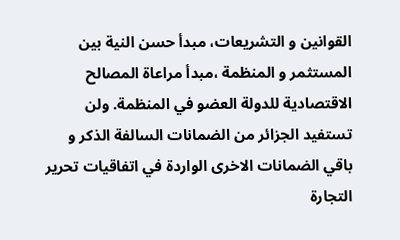القوانين و التشريعات، مبدأ حسن النية بين المستثمر و المنظمة ،مبدأ مراعاة المصالح  الاقتصادية للدولة العضو في المنظمة. ولن تستفيد الجزائر من الضمانات السالفة الذكر و باقي الضمانات الاخرى الواردة في اتفاقيات تحرير التجارة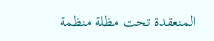المنعقدة تحت مظلة منظمة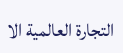التجارة العالمية الا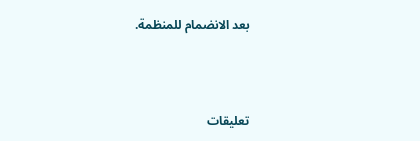بعد الانضمام للمنظمة.



تعليقات